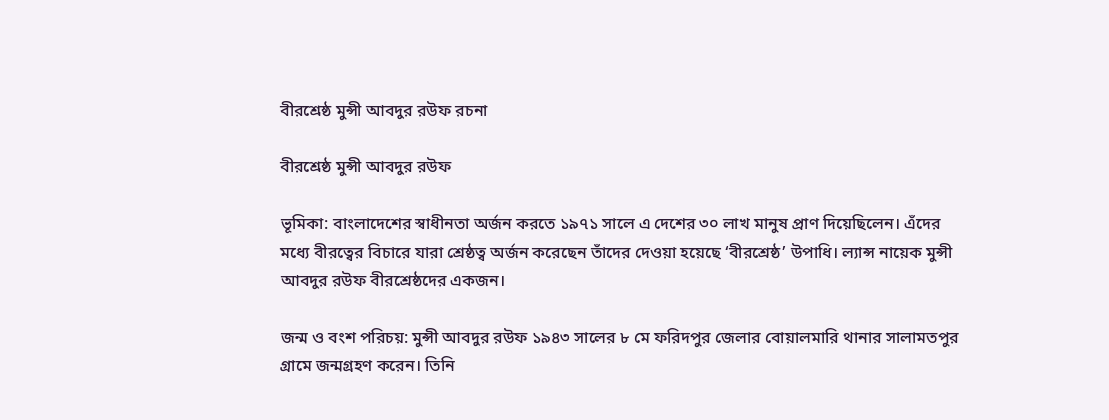বীরশ্রেষ্ঠ মুন্সী আবদুর রউফ রচনা

বীরশ্রেষ্ঠ মুন্সী আবদুর রউফ

ভূমিকা: বাংলাদেশের স্বাধীনতা অর্জন করতে ১৯৭১ সালে এ দেশের ৩০ লাখ মানুষ প্রাণ দিয়েছিলেন। এঁদের মধ্যে বীরত্বের বিচারে যারা শ্রেষ্ঠত্ব অর্জন করেছেন তাঁদের দেওয়া হয়েছে ‘বীরশ্রেষ্ঠ’ উপাধি। ল্যান্স নায়েক মুন্সী আবদুর রউফ বীরশ্রেষ্ঠদের একজন।

জন্ম ও বংশ পরিচয়: মুন্সী আবদুর রউফ ১৯৪৩ সালের ৮ মে ফরিদপুর জেলার বোয়ালমারি থানার সালামতপুর গ্রামে জন্মগ্রহণ করেন। তিনি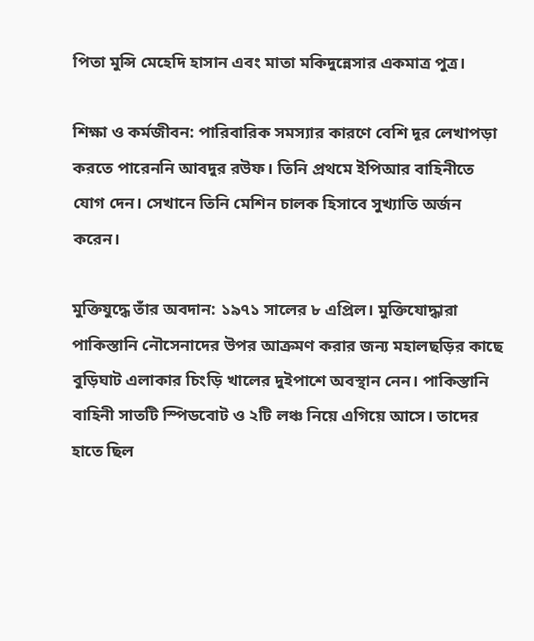পিতা মুন্সি মেহেদি হাসান এবং মাতা মকিদুন্নেসার একমাত্র পুত্র।

শিক্ষা ও কর্মজীবন: পারিবারিক সমস্যার কারণে বেশি দূর লেখাপড়া করতে পারেননি আবদুর রউফ। তিনি প্রথমে ইপিআর বাহিনীতে যোগ দেন। সেখানে তিনি মেশিন চালক হিসাবে সুখ্যাতি অর্জন করেন।

মুক্তিযুদ্ধে তাঁর অবদান: ১৯৭১ সালের ৮ এপ্রিল। মুক্তিযোদ্ধারা পাকিস্তানি নৌসেনাদের উপর আক্রমণ করার জন্য মহালছড়ির কাছে বুড়িঘাট এলাকার চিংড়ি খালের দুইপাশে অবস্থান নেন। পাকিস্তানি বাহিনী সাতটি স্পিডবোট ও ২টি লঞ্চ নিয়ে এগিয়ে আসে। তাদের হাতে ছিল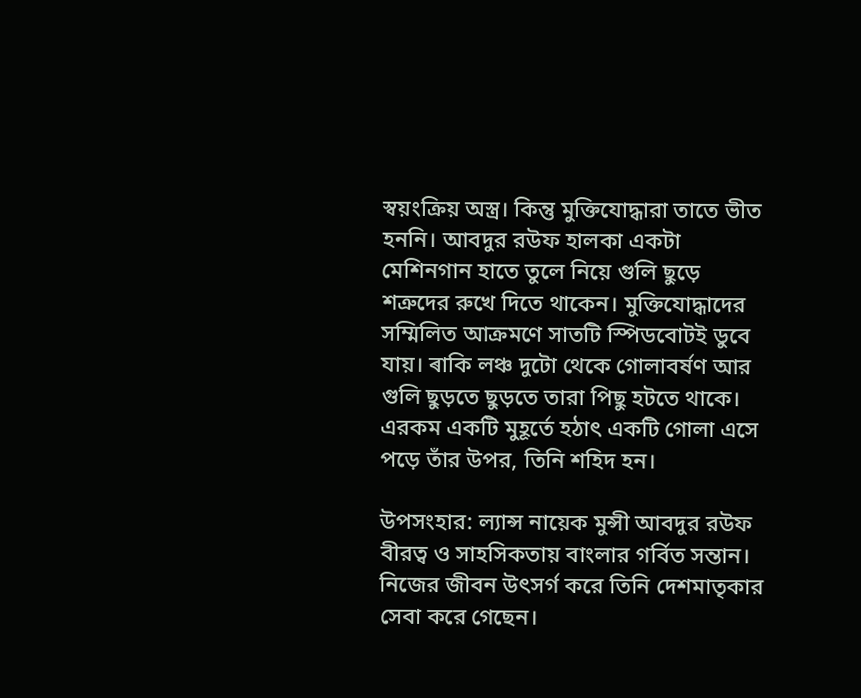স্বয়ংক্রিয় অস্ত্র। কিন্তু মুক্তিযোদ্ধারা তাতে ভীত হননি। আবদুর রউফ হালকা একটা মেশিনগান হাতে তুলে নিয়ে গুলি ছুড়ে শত্রুদের রুখে দিতে থাকেন। মুক্তিযোদ্ধাদের সম্মিলিত আক্রমণে সাতটি স্পিডবোটই ডুবে যায়। ৰাকি লঞ্চ দুটো থেকে গোলাবর্ষণ আর গুলি ছুড়তে ছুড়তে তারা পিছু হটতে থাকে। এরকম একটি মুহূর্তে হঠাৎ একটি গোলা এসে পড়ে তাঁর উপর, তিনি শহিদ হন।

উপসংহার: ল্যান্স নায়েক মুন্সী আবদুর রউফ বীরত্ব ও সাহসিকতায় বাংলার গর্বিত সন্তান। নিজের জীবন উৎসর্গ করে তিনি দেশমাতৃকার সেবা করে গেছেন।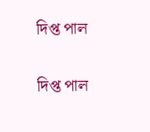দিপ্ত পাল

দিপ্ত পাল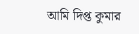আমি দিপ্ত কুমার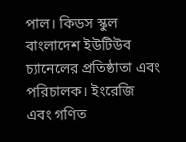পাল। কিডস স্কুল বাংলাদেশ ইউটিউব চ্যানেলের প্রতিষ্ঠাতা এবং পরিচালক। ইংরেজি এবং গণিত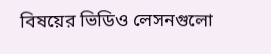বিষয়ের ভিডিও লেসনগুলো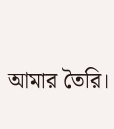আমার তৈরি।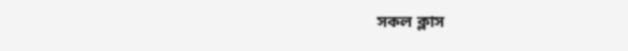সকল ক্লাস